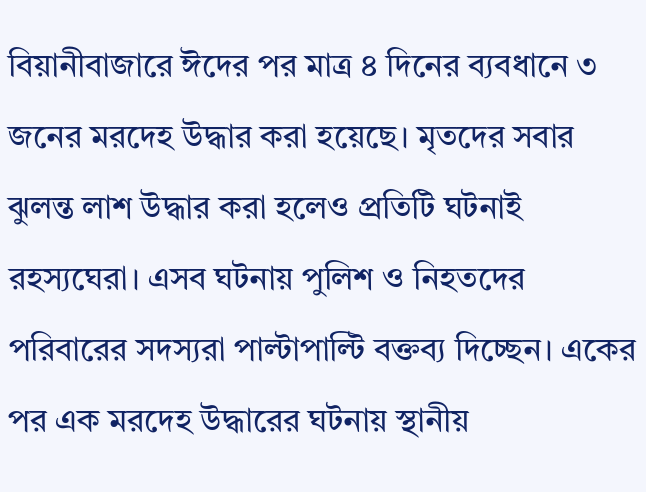বিয়ানীবাজারে ঈদের পর মাত্র ৪ দিনের ব্যবধানে ৩ জনের মরদেহ উদ্ধার করা হয়েছে। মৃতদের সবার ঝুলন্ত লাশ উদ্ধার করা হলেও প্রতিটি ঘটনাই রহস্যঘেরা। এসব ঘটনায় পুলিশ ও নিহতদের পরিবারের সদস্যরা পাল্টাপাল্টি বক্তব্য দিচ্ছেন। একের পর এক মরদেহ উদ্ধারের ঘটনায় স্থানীয়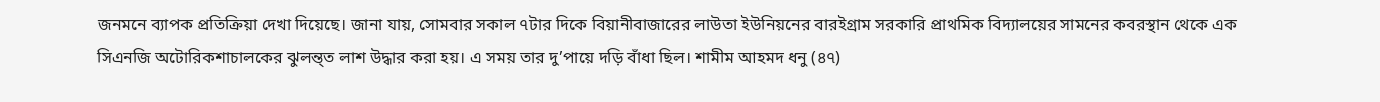জনমনে ব্যাপক প্রতিক্রিয়া দেখা দিয়েছে। জানা যায়, সোমবার সকাল ৭টার দিকে বিয়ানীবাজারের লাউতা ইউনিয়নের বারইগ্রাম সরকারি প্রাথমিক বিদ্যালয়ের সামনের কবরস্থান থেকে এক সিএনজি অটোরিকশাচালকের ঝুলন্ত্ত লাশ উদ্ধার করা হয়। এ সময় তার দু’পায়ে দড়ি বাঁধা ছিল। শামীম আহমদ ধনু (৪৭)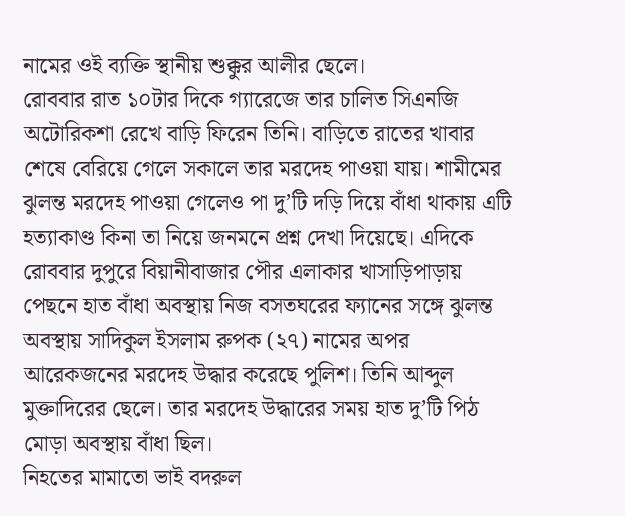নামের ওই ব্যক্তি স্থানীয় শুক্কুর আলীর ছেলে।
রোববার রাত ১০টার দিকে গ্যারেজে তার চালিত সিএনজি অটোরিকশা রেখে বাড়ি ফিরেন তিনি। বাড়িতে রাতের খাবার শেষে বেরিয়ে গেলে সকালে তার মরদেহ পাওয়া যায়। শামীমের ঝুলন্ত মরদেহ পাওয়া গেলেও পা দু’টি দড়ি দিয়ে বাঁধা থাকায় এটি হত্যাকাণ্ড কিনা তা নিয়ে জনমনে প্রশ্ন দেখা দিয়েছে। এদিকে রোববার দুপুরে বিয়ানীবাজার পৌর এলাকার খাসাড়িপাড়ায় পেছনে হাত বাঁধা অবস্থায় নিজ বসতঘরের ফ্যানের সঙ্গে ঝুলন্ত অবস্থায় সাদিকুল ইসলাম রুপক (২৭) নামের অপর আরেকজনের মরদেহ উদ্ধার করেছে পুলিশ। তিনি আব্দুল মুক্তাদিরের ছেলে। তার মরদেহ উদ্ধারের সময় হাত দু’টি পিঠ মোড়া অবস্থায় বাঁধা ছিল।
নিহতের মামাতো ভাই বদরুল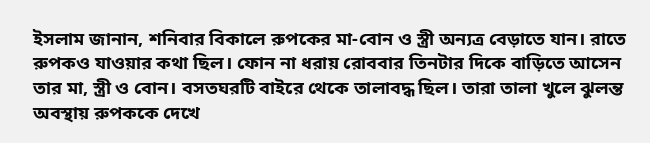ইসলাম জানান, শনিবার বিকালে রুপকের মা-বোন ও স্ত্রী অন্যত্র বেড়াতে যান। রাতে রুপকও যাওয়ার কথা ছিল। ফোন না ধরায় রোববার তিনটার দিকে বাড়িতে আসেন তার মা, স্ত্রী ও বোন। বসতঘরটি বাইরে থেকে তালাবদ্ধ ছিল। তারা তালা খুলে ঝুলন্ত অবস্থায় রুপককে দেখে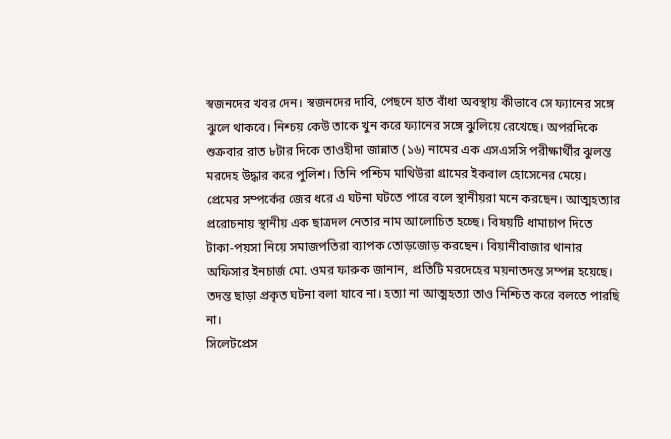স্বজনদের খবর দেন। স্বজনদের দাবি, পেছনে হাত বাঁধা অবস্থায় কীভাবে সে ফ্যানের সঙ্গে ঝুলে থাকবে। নিশ্চয় কেউ তাকে খুন করে ফ্যানের সঙ্গে ঝুলিয়ে রেখেছে। অপরদিকে শুক্রবার রাত ৮টার দিকে তাওহীদা জান্নাত (১৬) নামের এক এসএসসি পরীক্ষার্থীর ঝুলন্ত মরদেহ উদ্ধার করে পুলিশ। তিনি পশ্চিম মাথিউরা গ্রামের ইকবাল হোসেনের মেয়ে।
প্রেমের সম্পর্কের জের ধরে এ ঘটনা ঘটতে পারে বলে স্থানীয়রা মনে করছেন। আত্মহত্যার প্ররোচনায় স্থানীয় এক ছাত্রদল নেতার নাম আলোচিত হচ্ছে। বিষয়টি ধামাচাপ দিতে টাকা-পয়সা নিয়ে সমাজপতিরা ব্যাপক তোড়জোড় করছেন। বিয়ানীবাজার থানার অফিসার ইনচার্জ মো. ওমর ফারুক জানান, প্রতিটি মরদেহের ময়নাতদন্ত সম্পন্ন হয়েছে। তদন্ত ছাড়া প্রকৃত ঘটনা বলা যাবে না। হত্যা না আত্মহত্যা তাও নিশ্চিত করে বলতে পারছি না।
সিলেটপ্রেস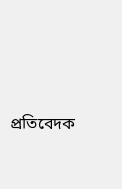প্রতিবেদক